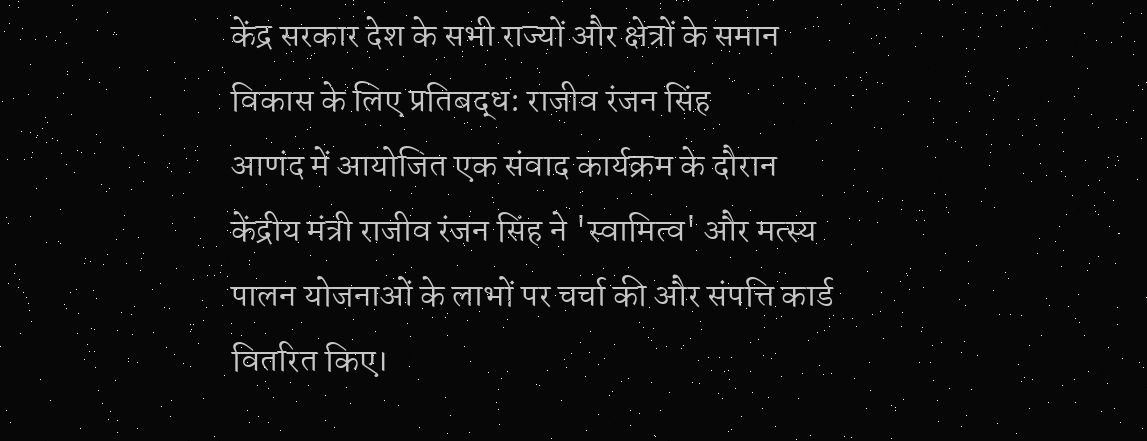केंद्र सरकार देश के सभी राज्यों और क्षेत्रों के समान विकास के लिए प्रतिबद्ध: राजीव रंजन सिंह
आणंद में आयोजित एक संवाद कार्यक्रम के दौरान केंद्रीय मंत्री राजीव रंजन सिंह ने 'स्वामित्व' और मत्स्य पालन योजनाओं के लाभों पर चर्चा की और संपत्ति कार्ड वितरित किए।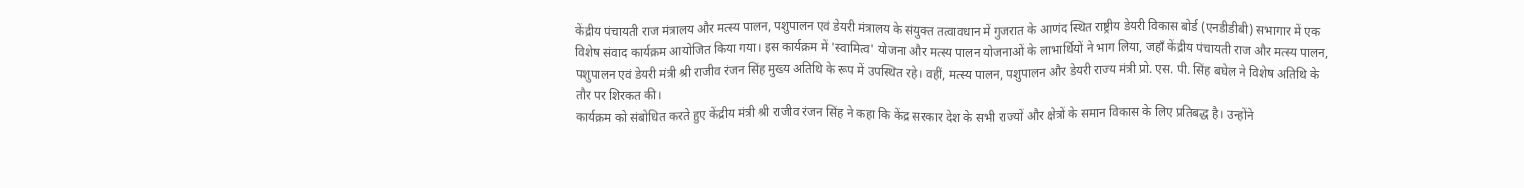केंद्रीय पंचायती राज मंत्रालय और मत्स्य पालन, पशुपालन एवं डेयरी मंत्रालय के संयुक्त तत्वावधान में गुजरात के आणंद स्थित राष्ट्रीय डेयरी विकास बोर्ड (एनडीडीबी) सभागार में एक विशेष संवाद कार्यक्रम आयोजित किया गया। इस कार्यक्रम में 'स्वामित्व' योजना और मत्स्य पालन योजनाओं के लाभार्थियों ने भाग लिया, जहाँ केंद्रीय पंचायती राज और मत्स्य पालन, पशुपालन एवं डेयरी मंत्री श्री राजीव रंजन सिंह मुख्य अतिथि के रूप में उपस्थित रहे। वहीं, मत्स्य पालन, पशुपालन और डेयरी राज्य मंत्री प्रो. एस. पी. सिंह बघेल ने विशेष अतिथि के तौर पर शिरकत की।
कार्यक्रम को संबोधित करते हुए केंद्रीय मंत्री श्री राजीव रंजन सिंह ने कहा कि केंद्र सरकार देश के सभी राज्यों और क्षेत्रों के समान विकास के लिए प्रतिबद्ध है। उन्होंने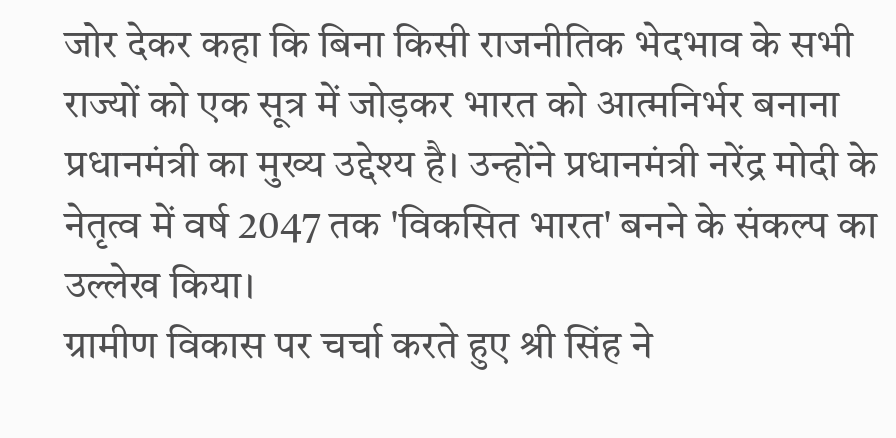जोर देकर कहा कि बिना किसी राजनीतिक भेदभाव के सभी राज्यों को एक सूत्र में जोड़कर भारत को आत्मनिर्भर बनाना प्रधानमंत्री का मुख्य उद्देश्य है। उन्होंने प्रधानमंत्री नरेंद्र मोदी के नेतृत्व में वर्ष 2047 तक 'विकसित भारत' बनने के संकल्प का उल्लेख किया।
ग्रामीण विकास पर चर्चा करते हुए श्री सिंह ने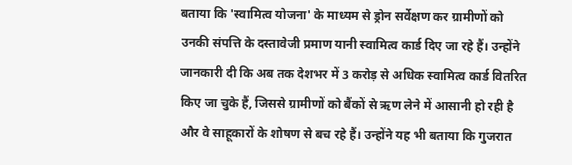बताया कि 'स्वामित्व योजना' के माध्यम से ड्रोन सर्वेक्षण कर ग्रामीणों को उनकी संपत्ति के दस्तावेजी प्रमाण यानी स्वामित्व कार्ड दिए जा रहे हैं। उन्होंने जानकारी दी कि अब तक देशभर में 3 करोड़ से अधिक स्वामित्व कार्ड वितरित किए जा चुके हैं, जिससे ग्रामीणों को बैंकों से ऋण लेने में आसानी हो रही है और वे साहूकारों के शोषण से बच रहे हैं। उन्होंने यह भी बताया कि गुजरात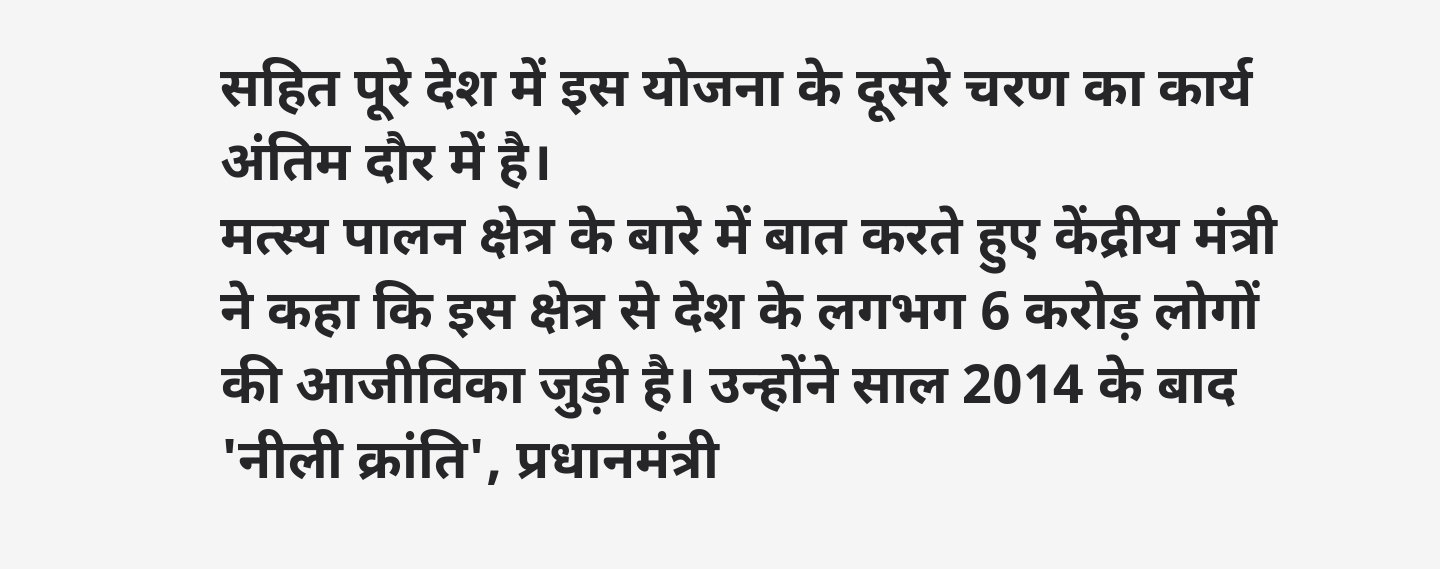सहित पूरे देश में इस योजना के दूसरे चरण का कार्य अंतिम दौर में है।
मत्स्य पालन क्षेत्र के बारे में बात करते हुए केंद्रीय मंत्री ने कहा कि इस क्षेत्र से देश के लगभग 6 करोड़ लोगों की आजीविका जुड़ी है। उन्होंने साल 2014 के बाद 'नीली क्रांति', प्रधानमंत्री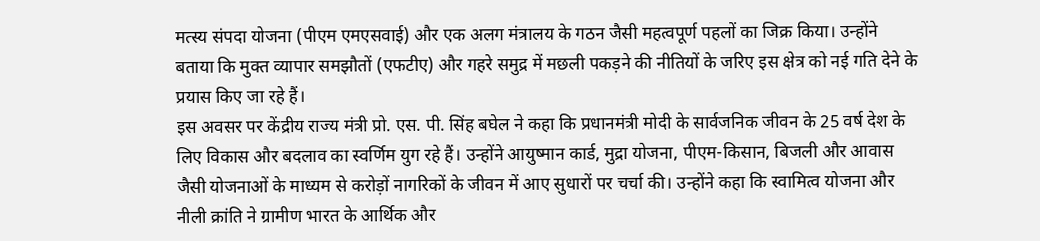मत्स्य संपदा योजना (पीएम एमएसवाई) और एक अलग मंत्रालय के गठन जैसी महत्वपूर्ण पहलों का जिक्र किया। उन्होंने बताया कि मुक्त व्यापार समझौतों (एफटीए) और गहरे समुद्र में मछली पकड़ने की नीतियों के जरिए इस क्षेत्र को नई गति देने के प्रयास किए जा रहे हैं।
इस अवसर पर केंद्रीय राज्य मंत्री प्रो. एस. पी. सिंह बघेल ने कहा कि प्रधानमंत्री मोदी के सार्वजनिक जीवन के 25 वर्ष देश के लिए विकास और बदलाव का स्वर्णिम युग रहे हैं। उन्होंने आयुष्मान कार्ड, मुद्रा योजना, पीएम-किसान, बिजली और आवास जैसी योजनाओं के माध्यम से करोड़ों नागरिकों के जीवन में आए सुधारों पर चर्चा की। उन्होंने कहा कि स्वामित्व योजना और नीली क्रांति ने ग्रामीण भारत के आर्थिक और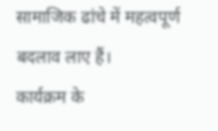सामाजिक ढांचे में महत्वपूर्ण बदलाव लाए हैं।
कार्यक्रम के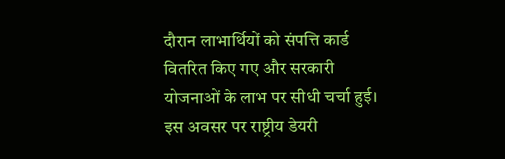दौरान लाभार्थियों को संपत्ति कार्ड वितरित किए गए और सरकारी योजनाओं के लाभ पर सीधी चर्चा हुई। इस अवसर पर राष्ट्रीय डेयरी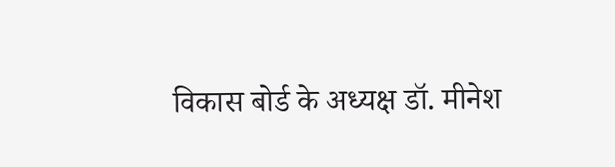विकास बोर्ड के अध्यक्ष डॉ. मीनेश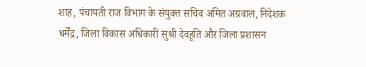शाह, पंचायती राज विभाग के संयुक्त सचिव अमित अग्रवाल, निदेशक धर्मेंद्र, जिला विकास अधिकारी सुश्री देवहूति और जिला प्रशासन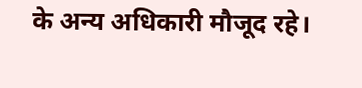के अन्य अधिकारी मौजूद रहे।